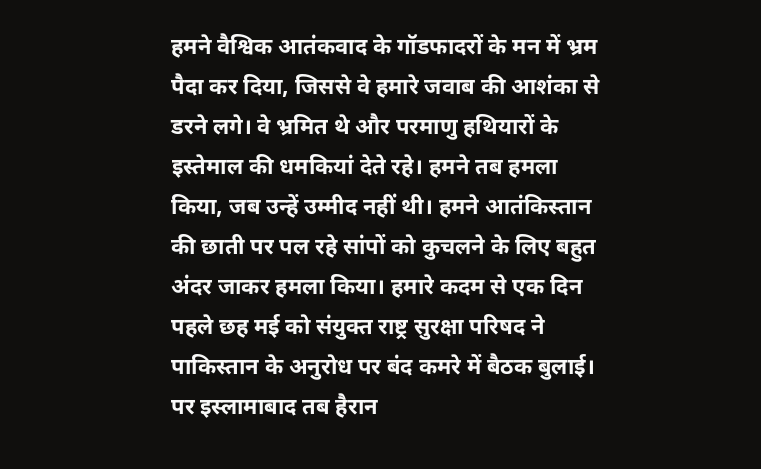हमने वैश्विक आतंकवाद के गॉडफादरों के मन में भ्रम पैदा कर दिया, जिससे वे हमारे जवाब की आशंका से डरने लगे। वे भ्रमित थे और परमाणु हथियारों के इस्तेमाल की धमकियां देते रहे। हमने तब हमला किया, जब उन्हें उम्मीद नहीं थी। हमने आतंकिस्तान की छाती पर पल रहे सांपों को कुचलने के लिए बहुत अंदर जाकर हमला किया। हमारे कदम से एक दिन पहले छह मई को संयुक्त राष्ट्र सुरक्षा परिषद ने पाकिस्तान के अनुरोध पर बंद कमरे में बैठक बुलाई। पर इस्लामाबाद तब हैरान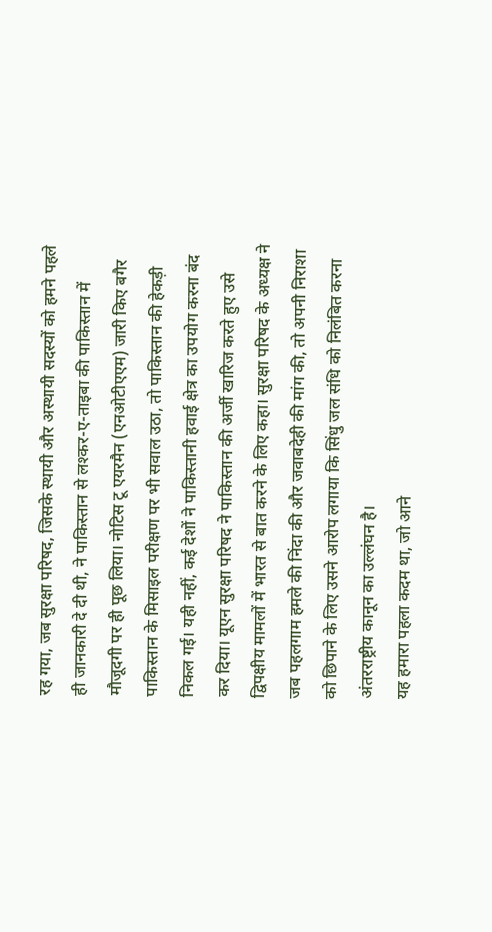रह गया, जब सुरक्षा परिषद, जिसके स्थायी और अस्थायी सदस्यों को हमने पहले ही जानकारी दे दी थी, ने पाकिस्तान से लश्कर-ए-ताइबा की पाकिस्तान में मौजूदगी पर ही पूछ लिया। नोटिस टू एयरमैन (एनओटीएएम) जारी किए बगैर पाकिस्तान के मिसाइल परीक्षण पर भी सवाल उठा, तो पाकिस्तान की हेकड़ी निकल गई। यही नहीं, कई देशों ने पाकिस्तानी हवाई क्षेत्र का उपयोग करना बंद कर दिया। यूएन सुरक्षा परिषद ने पाकिस्तान की अर्जी खारिज करते हुए उसे द्विपक्षीय मामलों में भारत से बात करने के लिए कहा। सुरक्षा परिषद के अध्यक्ष ने जब पहलगाम हमले की निंदा की और जवाबदेही की मांग की, तो अपनी निराशा को छिपाने के लिए उसने आरोप लगाया कि सिंधु जल संधि को निलंबित करना अंतरराष्ट्रीय कानून का उल्लंघन है।
यह हमारा पहला कदम था, जो आने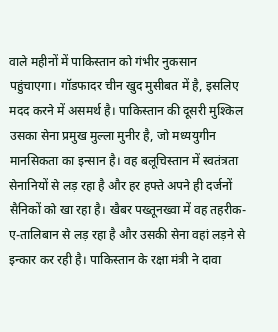वाले महीनों में पाकिस्तान को गंभीर नुकसान पहुंचाएगा। गॉडफादर चीन खुद मुसीबत में है, इसलिए मदद करने में असमर्थ है। पाकिस्तान की दूसरी मुश्किल उसका सेना प्रमुख मुल्ला मुनीर है, जो मध्ययुगीन मानसिकता का इन्सान है। वह बलूचिस्तान में स्वतंत्रता सेनानियों से लड़ रहा है और हर हफ्ते अपने ही दर्जनों सैनिकों को खा रहा है। खैबर पख्तूनख्वा में वह तहरीक-ए-तालिबान से लड़ रहा है और उसकी सेना वहां लड़ने से इन्कार कर रही है। पाकिस्तान के रक्षा मंत्री ने दावा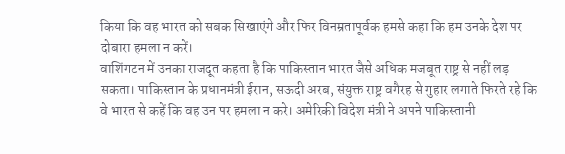किया कि वह भारत को सबक सिखाएंगे और फिर विनम्रतापूर्वक हमसे कहा कि हम उनके देश पर दोबारा हमला न करें।
वाशिंगटन में उनका राजदूत कहता है कि पाकिस्तान भारत जैसे अधिक मजबूत राष्ट्र से नहीं लड़ सकता। पाकिस्तान के प्रधानमंत्री ईरान, सऊदी अरब, संयुक्त राष्ट्र वगैरह से गुहार लगाते फिरते रहे कि वे भारत से कहें कि वह उन पर हमला न करे। अमेरिकी विदेश मंत्री ने अपने पाकिस्तानी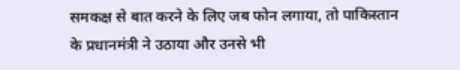समकक्ष से बात करने के लिए जब फोन लगाया, तो पाकिस्तान के प्रधानमंत्री ने उठाया और उनसे भी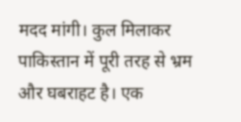मदद मांगी। कुल मिलाकर पाकिस्तान में पूरी तरह से भ्रम और घबराहट है। एक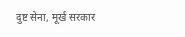दुष्ट सेना, मूर्ख सरकार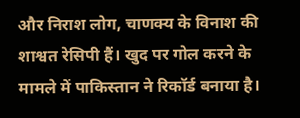और निराश लोग, चाणक्य के विनाश की शाश्वत रेसिपी हैं। खुद पर गोल करने के मामले में पाकिस्तान ने रिकॉर्ड बनाया है।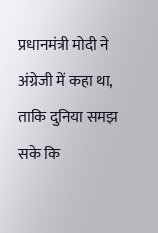प्रधानमंत्री मोदी ने अंग्रेजी में कहा था, ताकि दुनिया समझ सके कि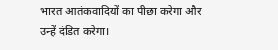भारत आतंकवादियों का पीछा करेगा और उन्हें दंडित करेगा।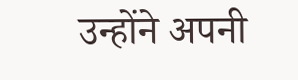उन्होंने अपनी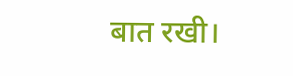बात रखी।